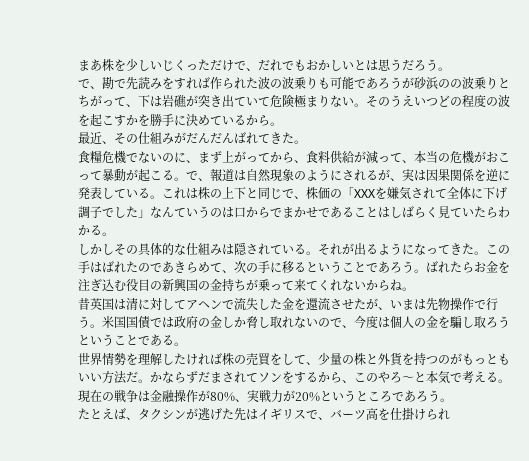まあ株を少しいじくっただけで、だれでもおかしいとは思うだろう。
で、勘で先読みをすれば作られた波の波乗りも可能であろうが砂浜のの波乗りとちがって、下は岩礁が突き出ていて危険極まりない。そのうえいつどの程度の波を起こすかを勝手に決めているから。
最近、その仕組みがだんだんばれてきた。
食糧危機でないのに、まず上がってから、食料供給が減って、本当の危機がおこって暴動が起こる。で、報道は自然現象のようにされるが、実は因果関係を逆に発表している。これは株の上下と同じで、株価の「XXXを嫌気されて全体に下げ調子でした」なんていうのは口からでまかせであることはしばらく見ていたらわかる。
しかしその具体的な仕組みは隠されている。それが出るようになってきた。この手はばれたのであきらめて、次の手に移るということであろう。ばれたらお金を注ぎ込む役目の新興国の金持ちが乗って来てくれないからね。
昔英国は清に対してアヘンで流失した金を還流させたが、いまは先物操作で行う。米国国債では政府の金しか脅し取れないので、今度は個人の金を騙し取ろうということである。
世界情勢を理解したければ株の売買をして、少量の株と外貨を持つのがもっともいい方法だ。かならずだまされてソンをするから、このやろ〜と本気で考える。現在の戦争は金融操作が80%、実戦力が20%というところであろう。
たとえば、タクシンが逃げた先はイギリスで、バーツ高を仕掛けられ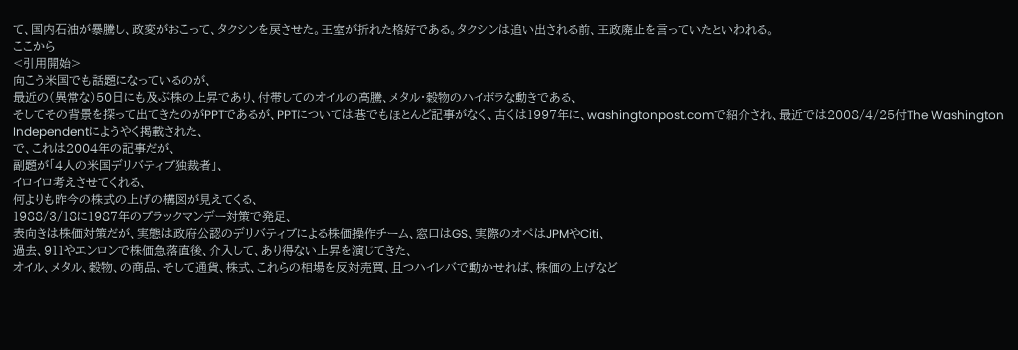て、国内石油が暴騰し、政変がおこって、タクシンを戻させた。王室が折れた格好である。タクシンは追い出される前、王政廃止を言っていたといわれる。
ここから
<引用開始>
向こう米国でも話題になっているのが、
最近の(異常な)50日にも及ぶ株の上昇であり、付帯してのオイルの高騰、メタル・穀物のハイボラな動きである、
そしてその背景を探って出てきたのがPPTであるが、PPTについては巷でもほとんど記事がなく、古くは1997年に、washingtonpost.comで紹介され、最近では2008/4/25付The Washington Independentにようやく掲載された、
で、これは2004年の記事だが、
副題が「4人の米国デリバティブ独裁者」、
イロイロ考えさせてくれる、
何よりも昨今の株式の上げの構図が見えてくる、
1988/3/18に1987年のブラックマンデー対策で発足、
表向きは株価対策だが、実態は政府公認のデリバティブによる株価操作チーム、窓口はGS、実際のオペはJPMやCiti、
過去、911やエンロンで株価急落直後、介入して、あり得ない上昇を演じてきた、
オイル、メタル、穀物、の商品、そして通貨、株式、これらの相場を反対売買、且つハイレバで動かせれば、株価の上げなど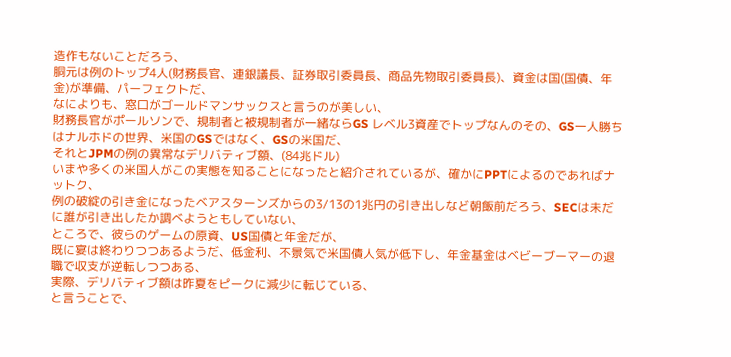造作もないことだろう、
胴元は例のトップ4人(財務長官、連銀議長、証券取引委員長、商品先物取引委員長)、資金は国(国債、年金)が準備、パーフェクトだ、
なによりも、窓口がゴールドマンサックスと言うのが美しい、
財務長官がポールソンで、規制者と被規制者が一緒ならGS レベル3資産でトップなんのその、GS一人勝ちはナルホドの世界、米国のGSではなく、GSの米国だ、
それとJPMの例の異常なデリバティブ額、(84兆ドル)
いまや多くの米国人がこの実態を知ることになったと紹介されているが、確かにPPTによるのであればナットク、
例の破綻の引き金になったベアスターンズからの3/13の1兆円の引き出しなど朝飯前だろう、SECは未だに誰が引き出したか調べようともしていない、
ところで、彼らのゲームの原資、US国債と年金だが、
既に宴は終わりつつあるようだ、低金利、不景気で米国債人気が低下し、年金基金はベビーブーマーの退職で収支が逆転しつつある、
実際、デリバティブ額は昨夏をピークに減少に転じている、
と言うことで、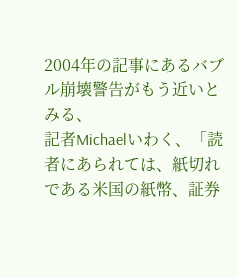2004年の記事にあるバブル崩壊警告がもう近いとみる、
記者Michaelいわく、「読者にあられては、紙切れである米国の紙幣、証券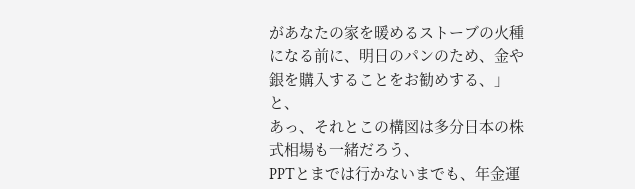があなたの家を暖めるストーブの火種になる前に、明日のパンのため、金や銀を購入することをお勧めする、」と、
あっ、それとこの構図は多分日本の株式相場も一緒だろう、
PPTとまでは行かないまでも、年金運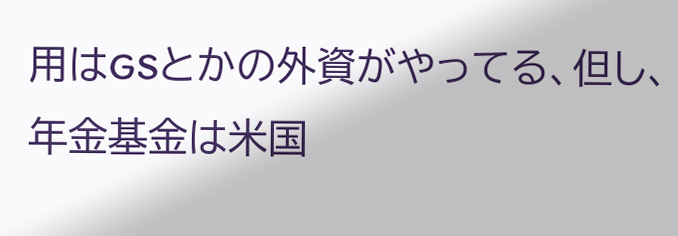用はGSとかの外資がやってる、但し、年金基金は米国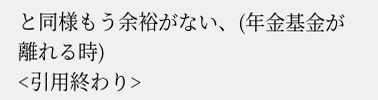と同様もう余裕がない、(年金基金が離れる時)
<引用終わり>